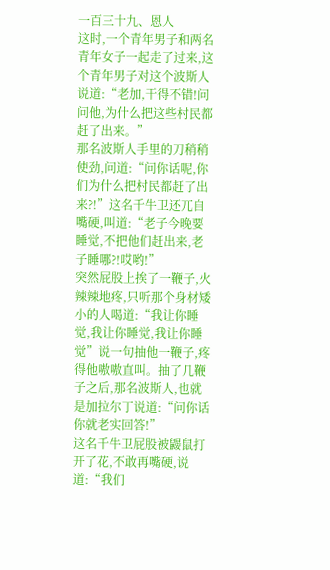一百三十九、恩人
这时,一个青年男子和两名青年女子一起走了过来,这个青年男子对这个波斯人说道:“老加,干得不错!问问他,为什么把这些村民都赶了出来。”
那名波斯人手里的刀稍稍使劲,问道:“问你话呢,你们为什么把村民都赶了出来?!”这名千牛卫还兀自嘴硬,叫道:“老子今晚要睡觉,不把他们赶出来,老子睡哪?!哎哟!”
突然屁股上挨了一鞭子,火辣辣地疼,只听那个身材矮小的人喝道:“我让你睡觉,我让你睡觉,我让你睡觉”说一句抽他一鞭子,疼得他嗷嗷直叫。抽了几鞭子之后,那名波斯人,也就是加拉尔丁说道:“问你话你就老实回答!”
这名千牛卫屁股被鼹鼠打开了花,不敢再嘴硬,说道:“我们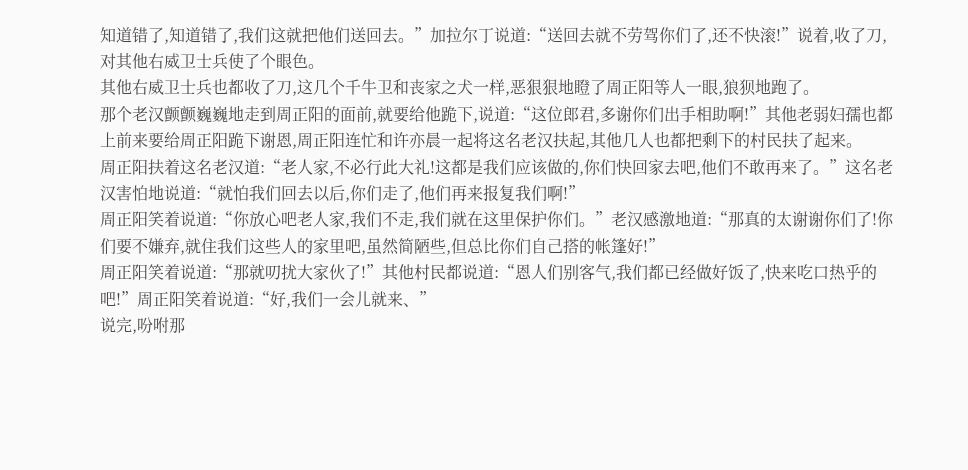知道错了,知道错了,我们这就把他们送回去。”加拉尔丁说道:“送回去就不劳驾你们了,还不快滚!”说着,收了刀,对其他右威卫士兵使了个眼色。
其他右威卫士兵也都收了刀,这几个千牛卫和丧家之犬一样,恶狠狠地瞪了周正阳等人一眼,狼狈地跑了。
那个老汉颤颤巍巍地走到周正阳的面前,就要给他跪下,说道:“这位郎君,多谢你们出手相助啊!”其他老弱妇孺也都上前来要给周正阳跪下谢恩,周正阳连忙和许亦晨一起将这名老汉扶起,其他几人也都把剩下的村民扶了起来。
周正阳扶着这名老汉道:“老人家,不必行此大礼!这都是我们应该做的,你们快回家去吧,他们不敢再来了。”这名老汉害怕地说道:“就怕我们回去以后,你们走了,他们再来报复我们啊!”
周正阳笑着说道:“你放心吧老人家,我们不走,我们就在这里保护你们。”老汉感激地道:“那真的太谢谢你们了!你们要不嫌弃,就住我们这些人的家里吧,虽然简陋些,但总比你们自己搭的帐篷好!”
周正阳笑着说道:“那就叨扰大家伙了!”其他村民都说道:“恩人们别客气,我们都已经做好饭了,快来吃口热乎的吧!”周正阳笑着说道:“好,我们一会儿就来、”
说完,吩咐那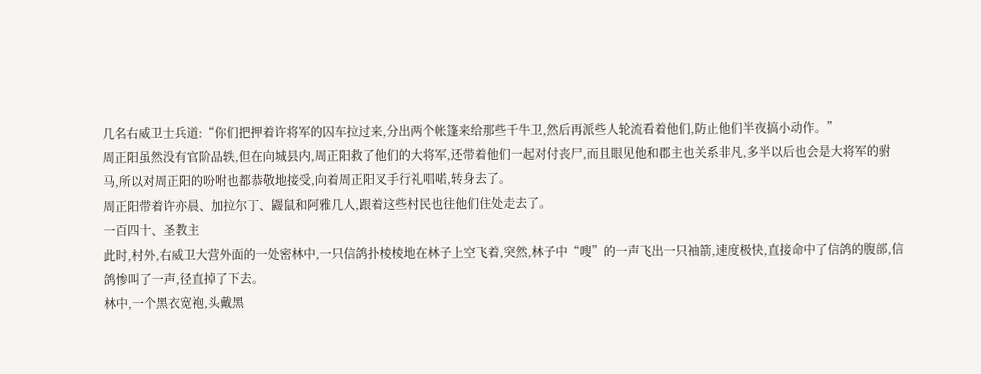几名右威卫士兵道:“你们把押着许将军的囚车拉过来,分出两个帐篷来给那些千牛卫,然后再派些人轮流看着他们,防止他们半夜搞小动作。”
周正阳虽然没有官阶品轶,但在向城县内,周正阳救了他们的大将军,还带着他们一起对付丧尸,而且眼见他和郡主也关系非凡,多半以后也会是大将军的驸马,所以对周正阳的吩咐也都恭敬地接受,向着周正阳叉手行礼唱喏,转身去了。
周正阳带着许亦晨、加拉尔丁、鼹鼠和阿雅几人,跟着这些村民也往他们住处走去了。
一百四十、圣教主
此时,村外,右威卫大营外面的一处密林中,一只信鸽扑棱棱地在林子上空飞着,突然,林子中“嗖”的一声飞出一只袖箭,速度极快,直接命中了信鸽的腹部,信鸽惨叫了一声,径直掉了下去。
林中,一个黑衣宽袍,头戴黑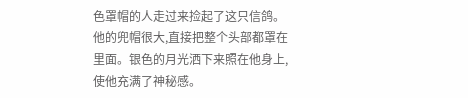色罩帽的人走过来捡起了这只信鸽。他的兜帽很大,直接把整个头部都罩在里面。银色的月光洒下来照在他身上,使他充满了神秘感。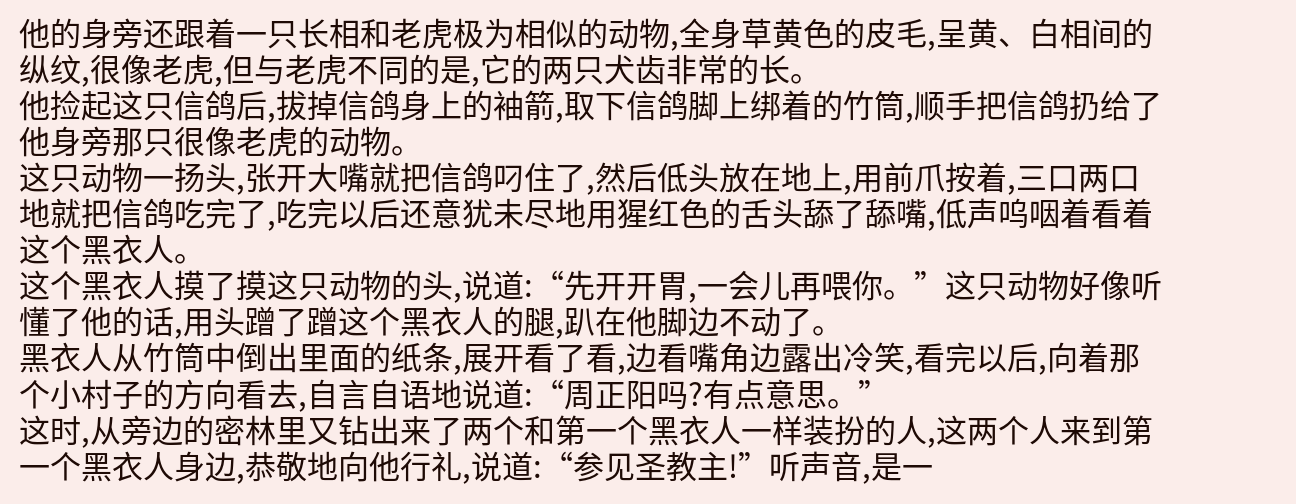他的身旁还跟着一只长相和老虎极为相似的动物,全身草黄色的皮毛,呈黄、白相间的纵纹,很像老虎,但与老虎不同的是,它的两只犬齿非常的长。
他捡起这只信鸽后,拔掉信鸽身上的袖箭,取下信鸽脚上绑着的竹筒,顺手把信鸽扔给了他身旁那只很像老虎的动物。
这只动物一扬头,张开大嘴就把信鸽叼住了,然后低头放在地上,用前爪按着,三口两口地就把信鸽吃完了,吃完以后还意犹未尽地用猩红色的舌头舔了舔嘴,低声呜咽着看着这个黑衣人。
这个黑衣人摸了摸这只动物的头,说道:“先开开胃,一会儿再喂你。”这只动物好像听懂了他的话,用头蹭了蹭这个黑衣人的腿,趴在他脚边不动了。
黑衣人从竹筒中倒出里面的纸条,展开看了看,边看嘴角边露出冷笑,看完以后,向着那个小村子的方向看去,自言自语地说道:“周正阳吗?有点意思。”
这时,从旁边的密林里又钻出来了两个和第一个黑衣人一样装扮的人,这两个人来到第一个黑衣人身边,恭敬地向他行礼,说道:“参见圣教主!”听声音,是一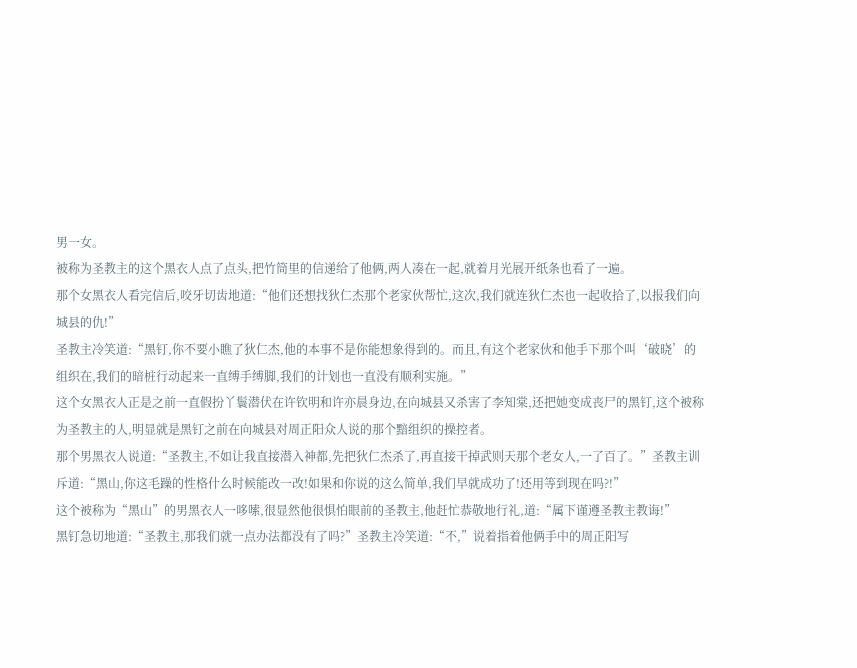男一女。
被称为圣教主的这个黑衣人点了点头,把竹筒里的信递给了他俩,两人凑在一起,就着月光展开纸条也看了一遍。
那个女黑衣人看完信后,咬牙切齿地道:“他们还想找狄仁杰那个老家伙帮忙,这次,我们就连狄仁杰也一起收拾了,以报我们向城县的仇!”
圣教主冷笑道:“黑钉,你不要小瞧了狄仁杰,他的本事不是你能想象得到的。而且,有这个老家伙和他手下那个叫‘破晓’的组织在,我们的暗桩行动起来一直缚手缚脚,我们的计划也一直没有顺利实施。”
这个女黑衣人正是之前一直假扮丫鬟潜伏在许钦明和许亦晨身边,在向城县又杀害了李知棠,还把她变成丧尸的黑钉,这个被称为圣教主的人,明显就是黑钉之前在向城县对周正阳众人说的那个黯组织的操控者。
那个男黑衣人说道:“圣教主,不如让我直接潜入神都,先把狄仁杰杀了,再直接干掉武则天那个老女人,一了百了。”圣教主训斥道:“黑山,你这毛躁的性格什么时候能改一改!如果和你说的这么简单,我们早就成功了!还用等到现在吗?!”
这个被称为“黑山”的男黑衣人一哆嗦,很显然他很惧怕眼前的圣教主,他赶忙恭敬地行礼,道:“属下谨遵圣教主教诲!”
黑钉急切地道:“圣教主,那我们就一点办法都没有了吗?”圣教主冷笑道:“不,”说着指着他俩手中的周正阳写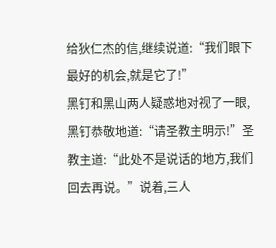给狄仁杰的信,继续说道:“我们眼下最好的机会,就是它了!”
黑钉和黑山两人疑惑地对视了一眼,黑钉恭敬地道:“请圣教主明示!”圣教主道:“此处不是说话的地方,我们回去再说。”说着,三人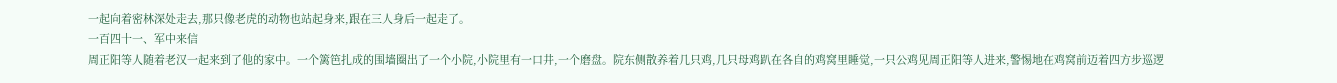一起向着密林深处走去,那只像老虎的动物也站起身来,跟在三人身后一起走了。
一百四十一、军中来信
周正阳等人随着老汉一起来到了他的家中。一个篱笆扎成的围墙圈出了一个小院,小院里有一口井,一个磨盘。院东侧散养着几只鸡,几只母鸡趴在各自的鸡窝里睡觉,一只公鸡见周正阳等人进来,警惕地在鸡窝前迈着四方步巡逻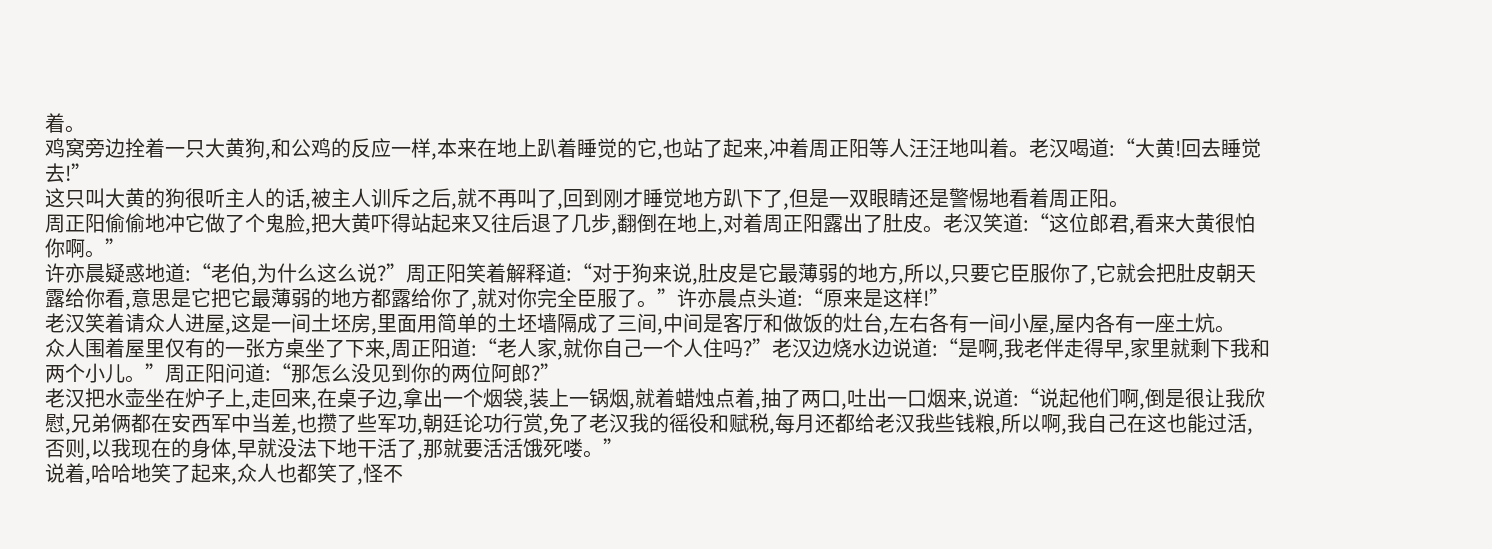着。
鸡窝旁边拴着一只大黄狗,和公鸡的反应一样,本来在地上趴着睡觉的它,也站了起来,冲着周正阳等人汪汪地叫着。老汉喝道:“大黄!回去睡觉去!”
这只叫大黄的狗很听主人的话,被主人训斥之后,就不再叫了,回到刚才睡觉地方趴下了,但是一双眼睛还是警惕地看着周正阳。
周正阳偷偷地冲它做了个鬼脸,把大黄吓得站起来又往后退了几步,翻倒在地上,对着周正阳露出了肚皮。老汉笑道:“这位郎君,看来大黄很怕你啊。”
许亦晨疑惑地道:“老伯,为什么这么说?”周正阳笑着解释道:“对于狗来说,肚皮是它最薄弱的地方,所以,只要它臣服你了,它就会把肚皮朝天露给你看,意思是它把它最薄弱的地方都露给你了,就对你完全臣服了。”许亦晨点头道:“原来是这样!”
老汉笑着请众人进屋,这是一间土坯房,里面用简单的土坯墙隔成了三间,中间是客厅和做饭的灶台,左右各有一间小屋,屋内各有一座土炕。
众人围着屋里仅有的一张方桌坐了下来,周正阳道:“老人家,就你自己一个人住吗?”老汉边烧水边说道:“是啊,我老伴走得早,家里就剩下我和两个小儿。”周正阳问道:“那怎么没见到你的两位阿郎?”
老汉把水壶坐在炉子上,走回来,在桌子边,拿出一个烟袋,装上一锅烟,就着蜡烛点着,抽了两口,吐出一口烟来,说道:“说起他们啊,倒是很让我欣慰,兄弟俩都在安西军中当差,也攒了些军功,朝廷论功行赏,免了老汉我的徭役和赋税,每月还都给老汉我些钱粮,所以啊,我自己在这也能过活,否则,以我现在的身体,早就没法下地干活了,那就要活活饿死喽。”
说着,哈哈地笑了起来,众人也都笑了,怪不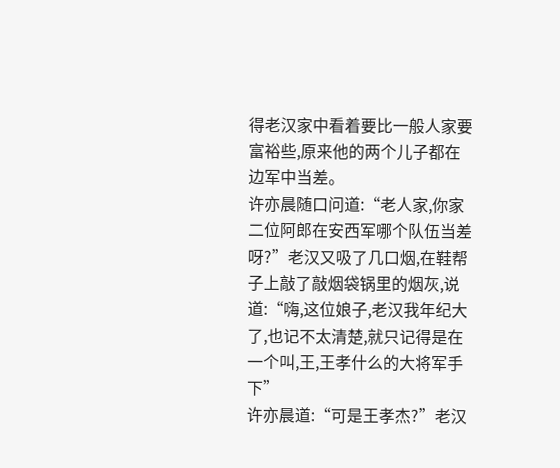得老汉家中看着要比一般人家要富裕些,原来他的两个儿子都在边军中当差。
许亦晨随口问道:“老人家,你家二位阿郎在安西军哪个队伍当差呀?”老汉又吸了几口烟,在鞋帮子上敲了敲烟袋锅里的烟灰,说道:“嗨,这位娘子,老汉我年纪大了,也记不太清楚,就只记得是在一个叫,王,王孝什么的大将军手下”
许亦晨道:“可是王孝杰?”老汉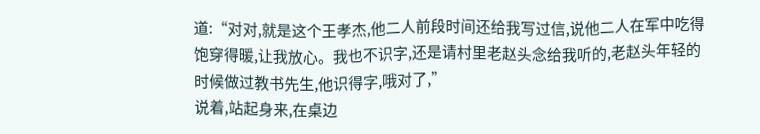道:“对对,就是这个王孝杰,他二人前段时间还给我写过信,说他二人在军中吃得饱穿得暖,让我放心。我也不识字,还是请村里老赵头念给我听的,老赵头年轻的时候做过教书先生,他识得字,哦对了,”
说着,站起身来,在桌边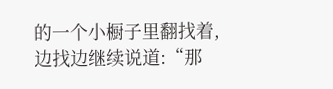的一个小橱子里翻找着,边找边继续说道:“那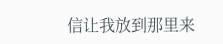信让我放到那里来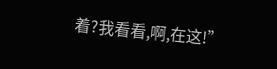着?我看看,啊,在这!”